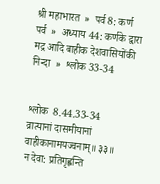श्री महाभारत  »  पर्व 8: कर्ण पर्व  »  अध्याय 44: कर्णके द्वारा मद्र आदि बाहीक देशवासियोंकी निन्दा  »  श्लोक 33-34


श्लोक  8.44.33-34
व्रात्यानां दासमीयानां वाहीकानामयज्वनाम्॥ ३३॥
न देवा: प्रतिगृह्णन्ति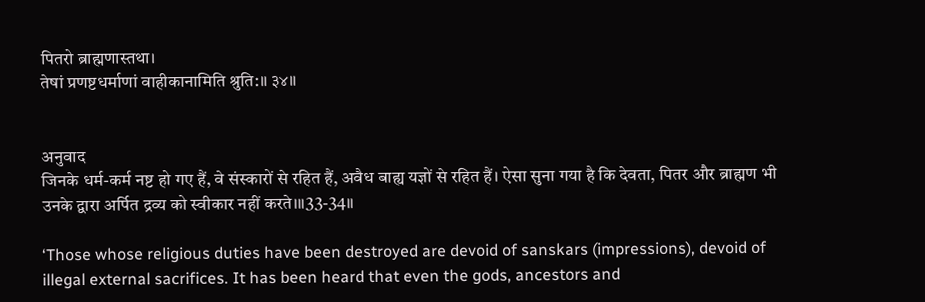पितरो ब्राह्मणास्तथा।
तेषां प्रणष्टधर्माणां वाहीकानामिति श्रुति:॥ ३४॥


अनुवाद
जिनके धर्म-कर्म नष्ट हो गए हैं, वे संस्कारों से रहित हैं, अवैध बाह्य यज्ञों से रहित हैं। ऐसा सुना गया है कि देवता, पितर और ब्राह्मण भी उनके द्वारा अर्पित द्रव्य को स्वीकार नहीं करते।॥33-34॥

‘Those whose religious duties have been destroyed are devoid of sanskars (impressions), devoid of illegal external sacrifices. It has been heard that even the gods, ancestors and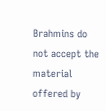Brahmins do not accept the material offered by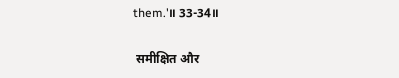them.'॥ 33-34॥

 समीक्षित और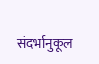संदर्भानुकूल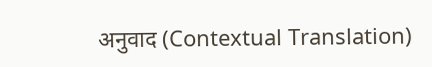अनुवाद (Contextual Translation)